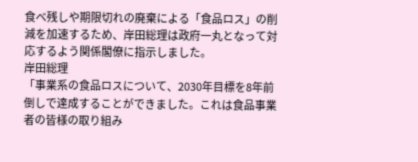食べ残しや期限切れの廃棄による「食品ロス」の削減を加速するため、岸田総理は政府一丸となって対応するよう関係閣僚に指示しました。
岸田総理
「事業系の食品ロスについて、2030年目標を8年前倒しで達成することができました。これは食品事業者の皆様の取り組み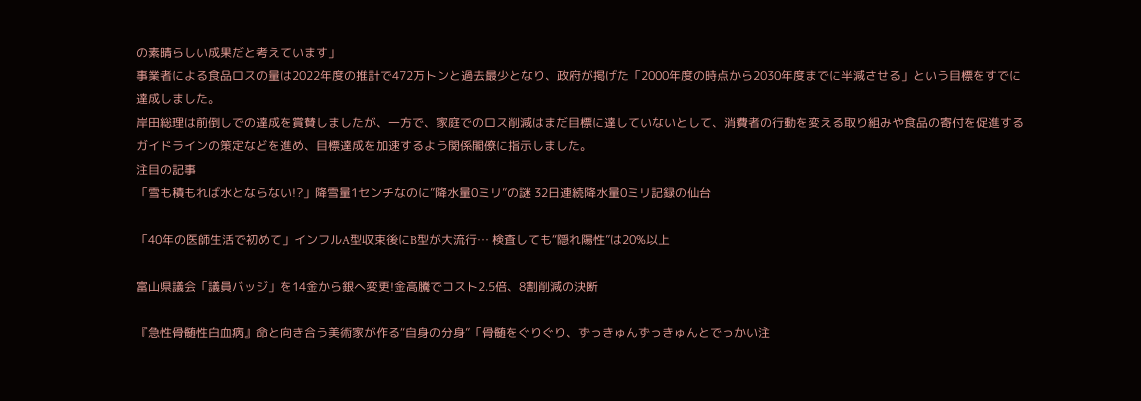の素晴らしい成果だと考えています」
事業者による食品ロスの量は2022年度の推計で472万トンと過去最少となり、政府が掲げた「2000年度の時点から2030年度までに半減させる」という目標をすでに達成しました。
岸田総理は前倒しでの達成を賞賛しましたが、一方で、家庭でのロス削減はまだ目標に達していないとして、消費者の行動を変える取り組みや食品の寄付を促進するガイドラインの策定などを進め、目標達成を加速するよう関係閣僚に指示しました。
注目の記事
「雪も積もれば水とならない!?」降雪量1センチなのに”降水量0ミリ”の謎 32日連続降水量0ミリ記録の仙台

「40年の医師生活で初めて」インフルA型収束後にB型が大流行… 検査しても“隠れ陽性”は20%以上

富山県議会「議員バッジ」を14金から銀へ変更!金高騰でコスト2.5倍、8割削減の決断

『急性骨髄性白血病』命と向き合う美術家が作る“自身の分身”「骨髄をぐりぐり、ずっきゅんずっきゅんとでっかい注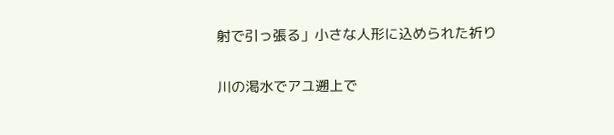射で引っ張る」小さな人形に込められた祈り

川の渇水でアユ遡上で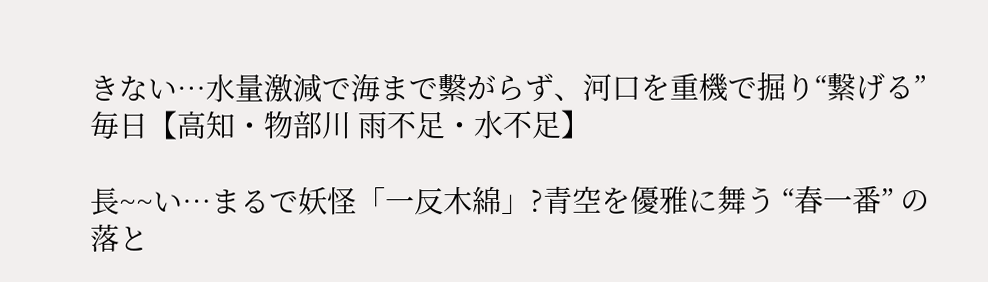きない⋯水量激減で海まで繫がらず、河口を重機で掘り“繋げる”毎日【高知・物部川 雨不足・水不足】

長~~い…まるで妖怪「一反木綿」?青空を優雅に舞う “春一番” の落と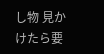し物 見かけたら要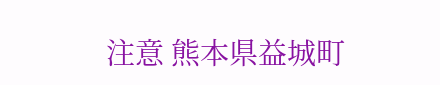注意 熊本県益城町